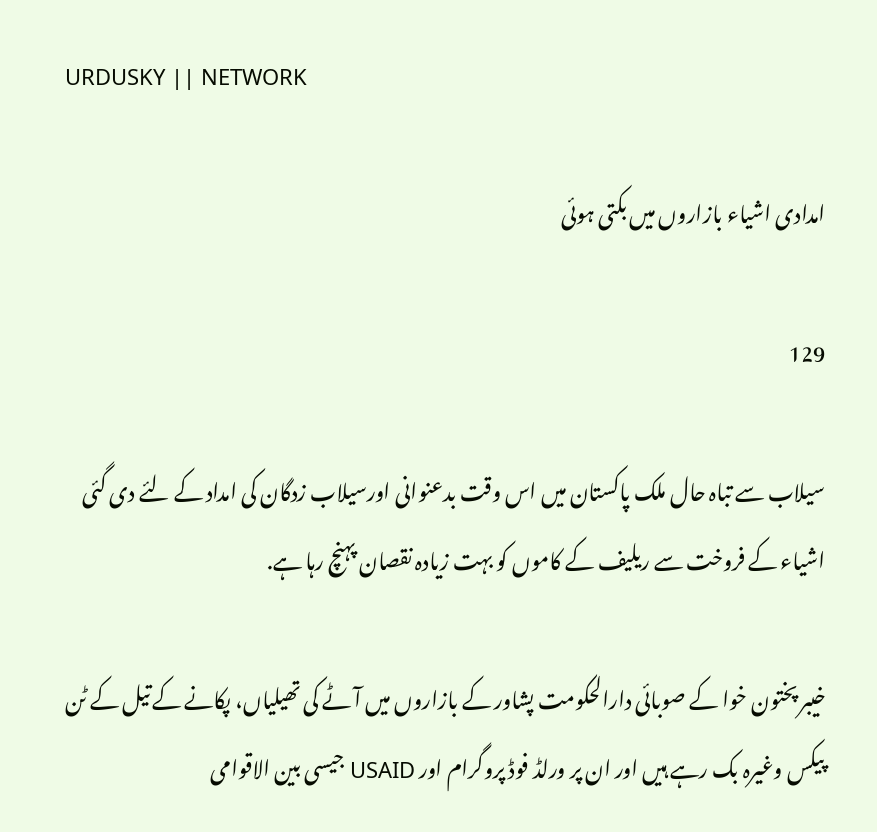URDUSKY || NETWORK

امدادی اشیاء بازاروں میں بکتی ہوئی

129

سیلاب سے تباہ حال ملک پاکستان میں اس وقت بدعنوانی اورسیلاب زدگان کی امداد کے لئے دی گئی اشیاء کے فروخت سے ریلیف کے کاموں کو بہت زیادہ نقصان پہنچ رہا ہے.

خیبر پختون خوا کے صوبائی دارالحکومت پشاور کے بازاروں میں آٹے کی تھیلیاں، پکانے کے تیل کے ٹن پیکس وغیرہ بک رہے ہیں اور ان پر ورلڈ فوڈ پروگرام اور USAID جیسی بین الاقوامی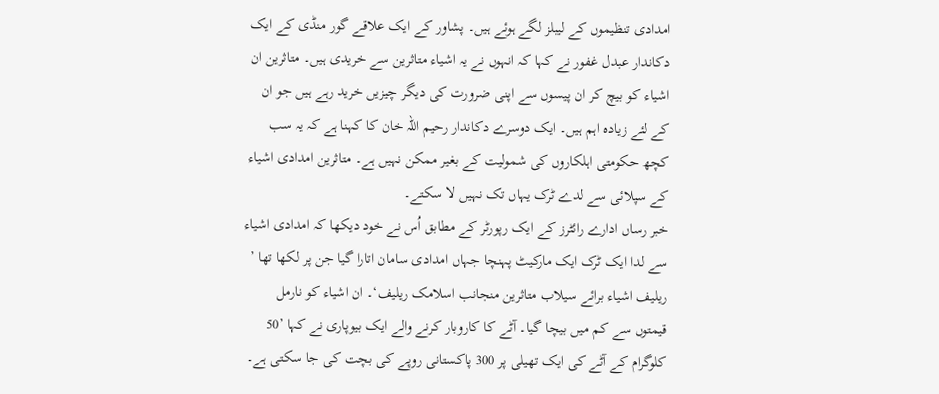امدادی تنظیموں کے لیبلز لگے ہوئے ہیں۔ پشاور کے ایک علاقے گور منڈی کے ایک دکاندار عبدل غفور نے کہا کہ انہوں نے یہ اشیاء متاثرین سے خریدی ہیں۔ متاثرین ان اشیاء کو بیچ کر ان پیسوں سے اپنی ضرورت کی دیگر چیزیں خرید رہے ہیں جو ان کے لئے زیادہ اہم ہیں۔ ایک دوسرے دکاندار رحیم اللہ خان کا کہنا ہے کہ یہ سب کچھ حکومتی اہلکاروں کی شمولیت کے بغیر ممکن نہیں ہے۔ متاثرین امدادی اشیاء کے سپلائی سے لدے ٹرک یہاں تک نہیں لا سکتے۔
خبر رساں ادارے رائٹرز کے ایک رپورٹر کے مطابق اُس نے خود دیکھا کہ امدادی اشیاء سے لدا ایک ٹرک ایک مارکیٹ پہنچا جہاں امدادی سامان اتارا گیا جن پر لکھا تھا ’ ریلیف اشیاء برائے سیلاب متاثرین منجانب اسلامک ریلیف‘۔ ان اشیاء کو نارمل قیمتوں سے کم میں بیچا گیا۔ آٹے کا کاروبار کرنے والے ایک بیوپاری نے کہا ’50 کلوگرام کے آٹے کی ایک تھیلی پر 300 پاکستانی روپے کی بچت کی جا سکتی ہے۔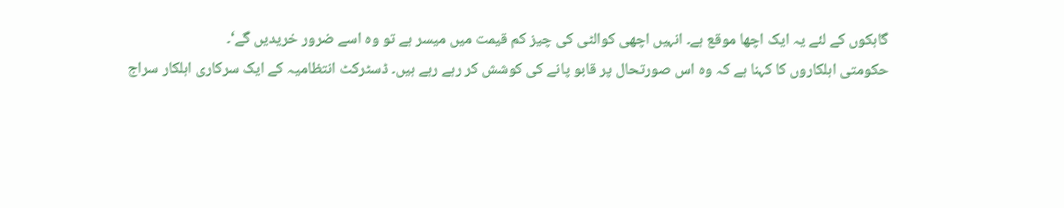گاہکوں کے لئے یہ ایک اچھا موقع ہے۔ انہیں اچھی کوالٹی کی چیز کم قیمت میں میسر ہے تو وہ اسے ضرور خریدیں گے‘۔
حکومتی اہلکاروں کا کہنا ہے کہ وہ اس صورتحال پر قابو پانے کی کوشش کر رہے رہے ہیں۔ ڈسٹرکٹ انتظامیہ کے ایک سرکاری اہلکار سراج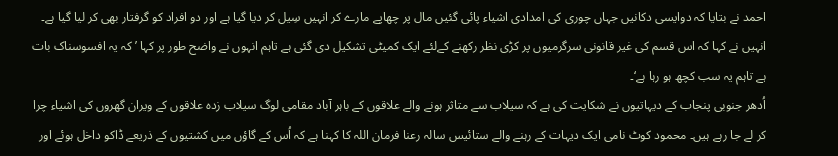احمد نے بتایا کہ دوایسی دکانیں جہاں چوری کی امدادی اشیاء پائی گئیں مال پر چھاپے مارے کر انہیں سِیل کر دیا گیا ہے اور دو افراد کو گرفتار بھی کر لیا گیا ہے۔ انہیں نے کہا کہ اس قسم کی غیر قانونی سرگرمیوں پر کڑی نظر رکھنے کےلئے ایک کمیٹی تشکیل دی گئی ہے تاہم انہوں نے واضح طور پر کہا ’ کہ یہ افسوسناک بات ہے تاہم یہ سب کچھ ہو رہا ہے‘۔
اُدھر جنوبی پنجاب کے دیہاتیوں نے شکایت کی ہے کہ سیلاب سے متاثر ہونے والے علاقوں کے باہر آباد مقامی لوگ سیلاب زدہ علاقوں کے ویران گھروں کی اشیاء چرا کر لے جا رہے ہیں۔ محمود کوٹ نامی ایک دیہات کے رہنے والے ستائیس سالہ رعنا فرمان اللہ کا کہنا ہے کہ اُس کے گاؤں میں کشتیوں کے ذریعے ڈاکو داخل ہوئے اور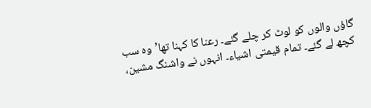گاؤں والوں کو لوٹ کر چلے گئے۔ رعنا کا کہنا تھا’ وہ سب کچھ لے گئے۔ تمام قیمتی اشیاء۔ انہوں نے واشنگ مشین،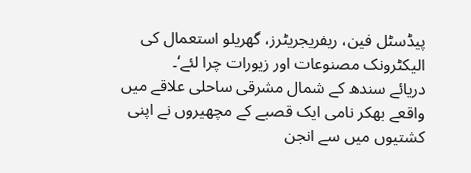پیڈسٹل فین، ریفریجریٹرز، گھریلو استعمال کی الیکٹرونک مصنوعات اور زیورات چرا لئے‘۔
دریائے سندھ کے شمال مشرقی ساحلی علاقے میں واقعے بھکر نامی ایک قصبے کے مچھیروں نے اپنی کشتیوں میں سے انجن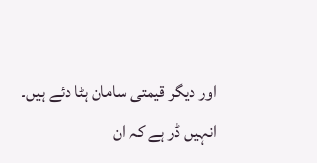اور دیگر قیمتی سامان ہٹا دئے ہیں۔ انہیں ڈر ہے کہ ان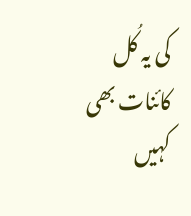کی یہ کُل کائنات بھی کہیں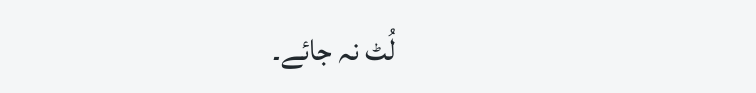لُٹ نہ جائے۔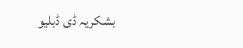بشکریہ ڈی ڈبلیو